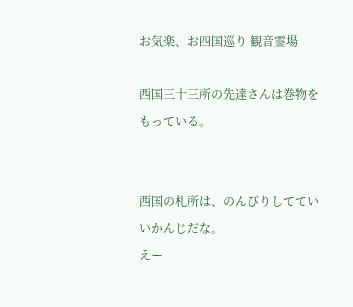お気楽、お四国巡り 観音霊場

西国三十三所の先達さんは巻物をもっている。


西国の札所は、のんびりしてていいかんじだな。
えー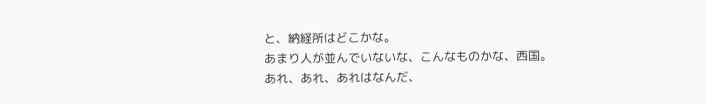と、納経所はどこかな。
あまり人が並んでいないな、こんなものかな、西国。
あれ、あれ、あれはなんだ、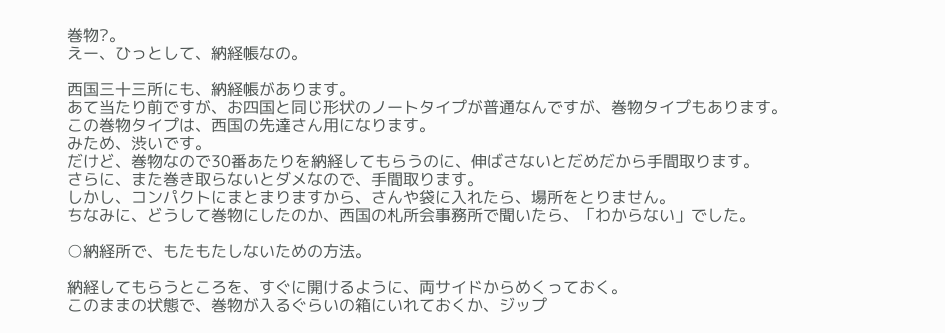巻物?。
えー、ひっとして、納経帳なの。

西国三十三所にも、納経帳があります。
あて当たり前ですが、お四国と同じ形状のノートタイプが普通なんですが、巻物タイプもあります。
この巻物タイプは、西国の先達さん用になります。
みため、渋いです。
だけど、巻物なので30番あたりを納経してもらうのに、伸ばさないとだめだから手間取ります。
さらに、また巻き取らないとダメなので、手間取ります。
しかし、コンパクトにまとまりますから、さんや袋に入れたら、場所をとりません。
ちなみに、どうして巻物にしたのか、西国の札所会事務所で聞いたら、「わからない」でした。

○納経所で、もたもたしないための方法。

納経してもらうところを、すぐに開けるように、両サイドからめくっておく。
このままの状態で、巻物が入るぐらいの箱にいれておくか、ジップ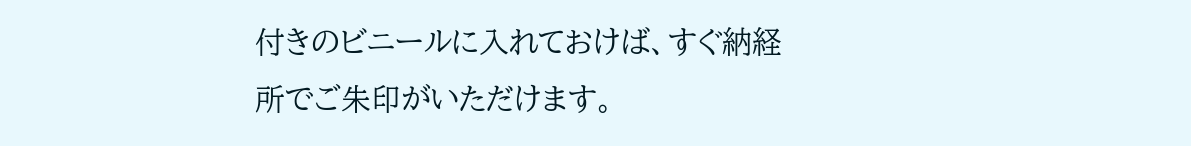付きのビニールに入れておけば、すぐ納経所でご朱印がいただけます。